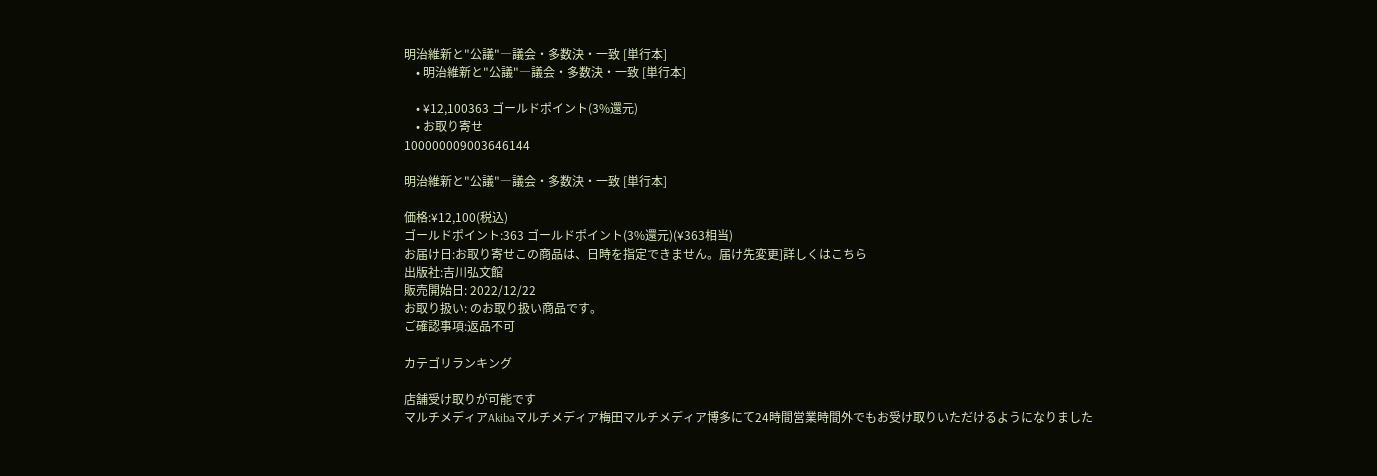明治維新と"公議"―議会・多数決・一致 [単行本]
    • 明治維新と"公議"―議会・多数決・一致 [単行本]

    • ¥12,100363 ゴールドポイント(3%還元)
    • お取り寄せ
100000009003646144

明治維新と"公議"―議会・多数決・一致 [単行本]

価格:¥12,100(税込)
ゴールドポイント:363 ゴールドポイント(3%還元)(¥363相当)
お届け日:お取り寄せこの商品は、日時を指定できません。届け先変更]詳しくはこちら
出版社:吉川弘文館
販売開始日: 2022/12/22
お取り扱い: のお取り扱い商品です。
ご確認事項:返品不可

カテゴリランキング

店舗受け取りが可能です
マルチメディアAkibaマルチメディア梅田マルチメディア博多にて24時間営業時間外でもお受け取りいただけるようになりました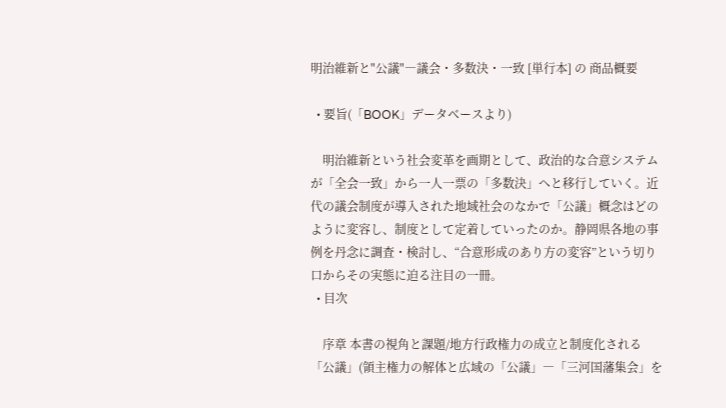明治維新と"公議"―議会・多数決・一致 [単行本] の 商品概要

  • 要旨(「BOOK」データベースより)

    明治維新という社会変革を画期として、政治的な合意システムが「全会一致」から一人一票の「多数決」へと移行していく。近代の議会制度が導入された地域社会のなかで「公議」概念はどのように変容し、制度として定着していったのか。静岡県各地の事例を丹念に調査・検討し、“合意形成のあり方の変容”という切り口からその実態に迫る注目の一冊。
  • 目次

    序章 本書の視角と課題/地方行政権力の成立と制度化される「公議」(領主権力の解体と広域の「公議」―「三河国藩集会」を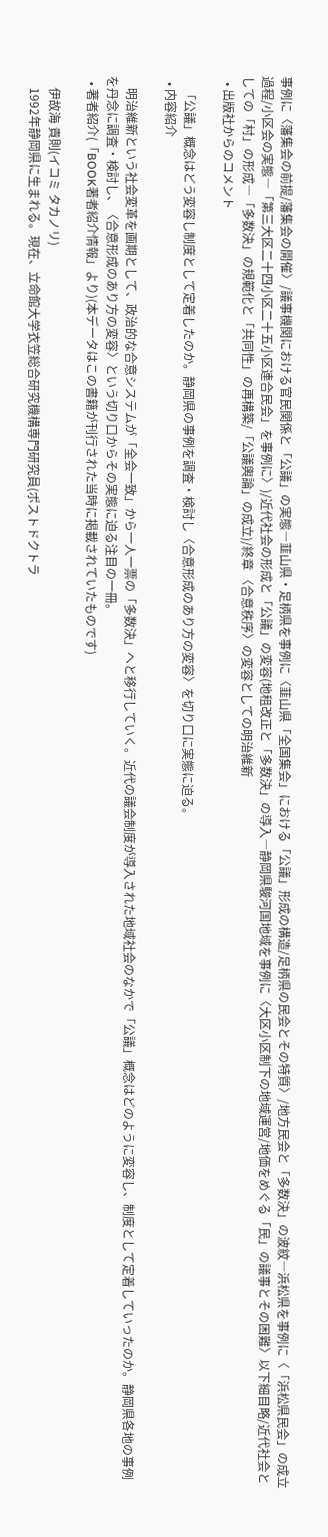事例に〈藩集会の前提/藩集会の開催〉/議事機関における官民関係と「公議」の実態―韮山県・足柄県を事例に〈韮山県「全国集会」における「公議」形成の構造/足柄県の民会とその特質〉/地方民会と「多数決」の波紋―浜松県を事例に〈「浜松県民会」の成立過程/小区会の実態―「第三大区二十四小区二十五小区連合民会」を事例に〉)/近代社会の形成と「公議」の変容(地租改正と「多数決」の導入―静岡県駿河国地域を事例に〈大区小区制下の地域運営/地価をめぐる「民」の議事とその困難〉以下細目略/近代社会としての「村」の形成―「多数決」の規範化と「共同性」の再構築/「公議輿論」の成立)/終章 〈合意秩序〉の変容としての明治維新
  • 出版社からのコメント

    「公議」概念はどう変容し制度として定着したのか。静岡県の事例を調査・検討し〈合意形成のあり方の変容〉を切り口に実態に迫る。
  • 内容紹介

    明治維新という社会変革を画期として、政治的な合意システムが「全会一致」から一人一票の「多数決」へと移行していく。近代の議会制度が導入された地域社会のなかで「公議」概念はどのように変容し、制度として定着していったのか。静岡県各地の事例を丹念に調査・検討し、〈合意形成のあり方の変容〉という切り口からその実態に迫る注目の一冊。
  • 著者紹介(「BOOK著者紹介情報」より)(本データはこの書籍が刊行された当時に掲載されていたものです)

    伊故海 貴則(イコミ タカノリ)
    1992年静岡県に生まれる。現在、立命館大学衣笠総合研究機構専門研究員(ポストドクトラ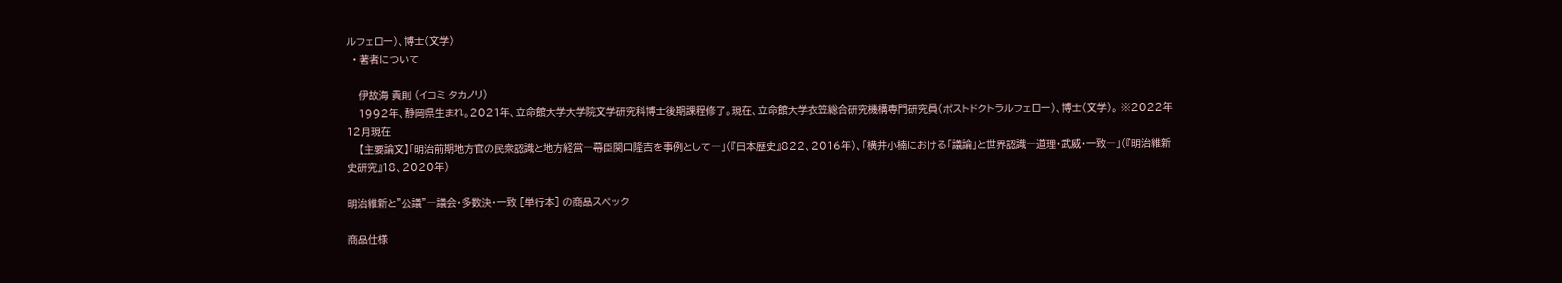ルフェロー)、博士(文学)
  • 著者について

    伊故海 貴則 (イコミ タカノリ)
    1992年、静岡県生まれ。2021年、立命館大学大学院文学研究科博士後期課程修了。現在、立命館大学衣笠総合研究機構専門研究員(ポストドクトラルフェロー)、博士(文学)。 ※2022年12月現在
    【主要論文】「明治前期地方官の民衆認識と地方経営―幕臣関口隆吉を事例として―」(『日本歴史』822、2016年)、「横井小楠における「議論」と世界認識―道理・武威・一致―」(『明治維新史研究』18、2020年)

明治維新と"公議"―議会・多数決・一致 [単行本] の商品スペック

商品仕様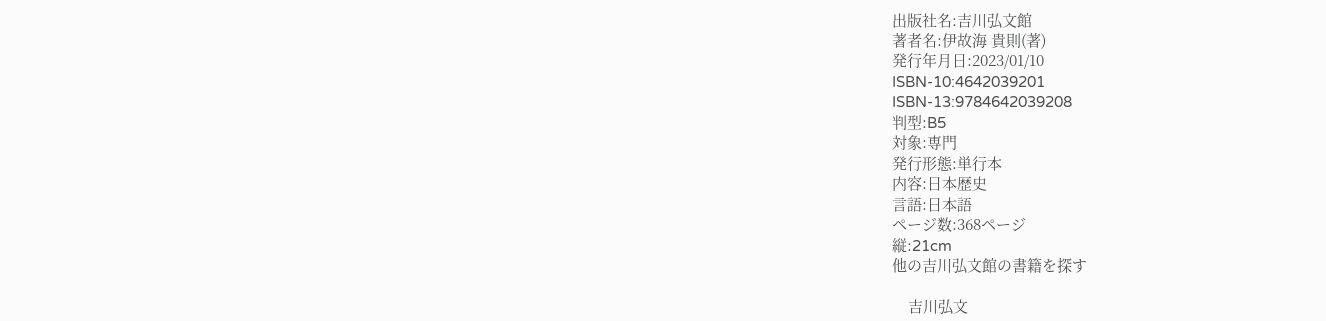出版社名:吉川弘文館
著者名:伊故海 貴則(著)
発行年月日:2023/01/10
ISBN-10:4642039201
ISBN-13:9784642039208
判型:B5
対象:専門
発行形態:単行本
内容:日本歴史
言語:日本語
ページ数:368ページ
縦:21cm
他の吉川弘文館の書籍を探す

    吉川弘文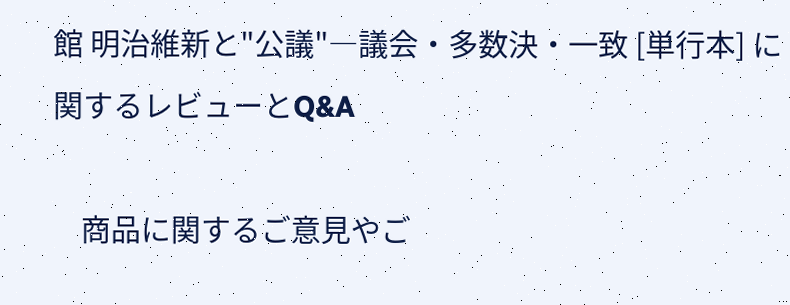館 明治維新と"公議"―議会・多数決・一致 [単行本] に関するレビューとQ&A

    商品に関するご意見やご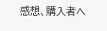感想、購入者へ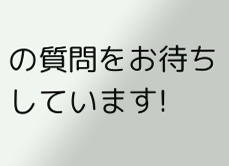の質問をお待ちしています!